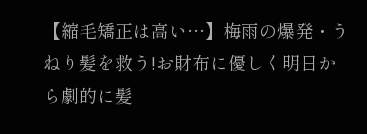【縮毛矯正は高い…】梅雨の爆発・うねり髪を救う!お財布に優しく明日から劇的に髪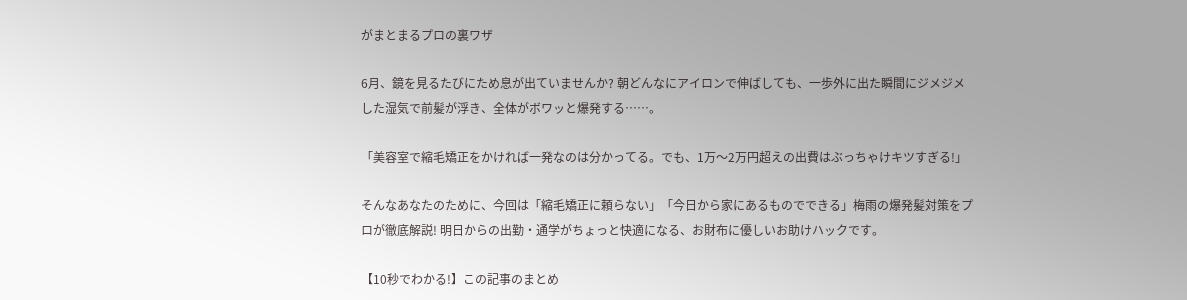がまとまるプロの裏ワザ

6月、鏡を見るたびにため息が出ていませんか? 朝どんなにアイロンで伸ばしても、一歩外に出た瞬間にジメジメした湿気で前髪が浮き、全体がボワッと爆発する……。

「美容室で縮毛矯正をかければ一発なのは分かってる。でも、1万〜2万円超えの出費はぶっちゃけキツすぎる!」

そんなあなたのために、今回は「縮毛矯正に頼らない」「今日から家にあるものでできる」梅雨の爆発髪対策をプロが徹底解説! 明日からの出勤・通学がちょっと快適になる、お財布に優しいお助けハックです。

【10秒でわかる!】この記事のまとめ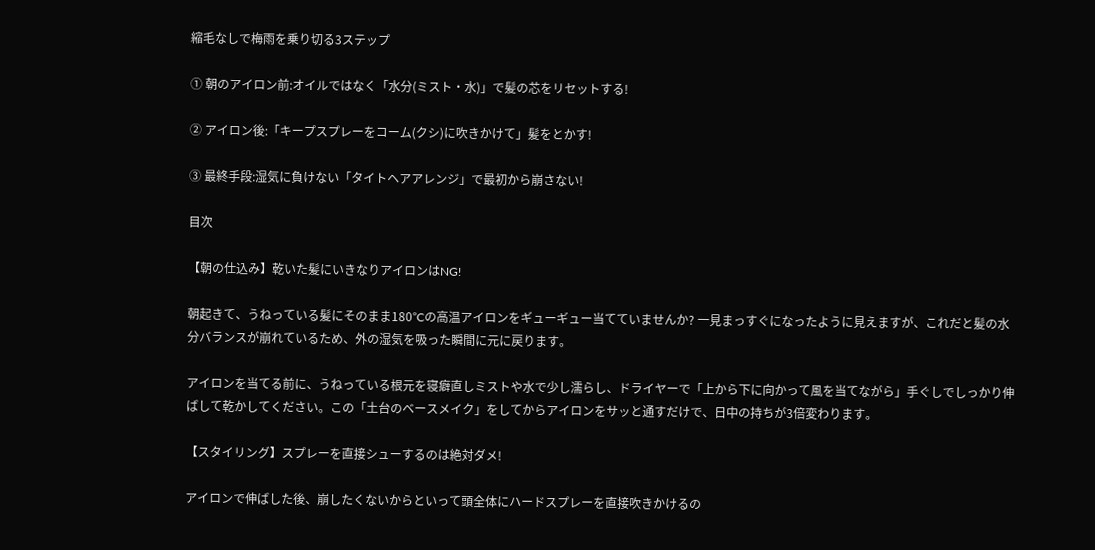縮毛なしで梅雨を乗り切る3ステップ

① 朝のアイロン前:オイルではなく「水分(ミスト・水)」で髪の芯をリセットする!

② アイロン後:「キープスプレーをコーム(クシ)に吹きかけて」髪をとかす!

③ 最終手段:湿気に負けない「タイトヘアアレンジ」で最初から崩さない!

目次

【朝の仕込み】乾いた髪にいきなりアイロンはNG!

朝起きて、うねっている髪にそのまま180°Cの高温アイロンをギューギュー当てていませんか? 一見まっすぐになったように見えますが、これだと髪の水分バランスが崩れているため、外の湿気を吸った瞬間に元に戻ります。

アイロンを当てる前に、うねっている根元を寝癖直しミストや水で少し濡らし、ドライヤーで「上から下に向かって風を当てながら」手ぐしでしっかり伸ばして乾かしてください。この「土台のベースメイク」をしてからアイロンをサッと通すだけで、日中の持ちが3倍変わります。

【スタイリング】スプレーを直接シューするのは絶対ダメ!

アイロンで伸ばした後、崩したくないからといって頭全体にハードスプレーを直接吹きかけるの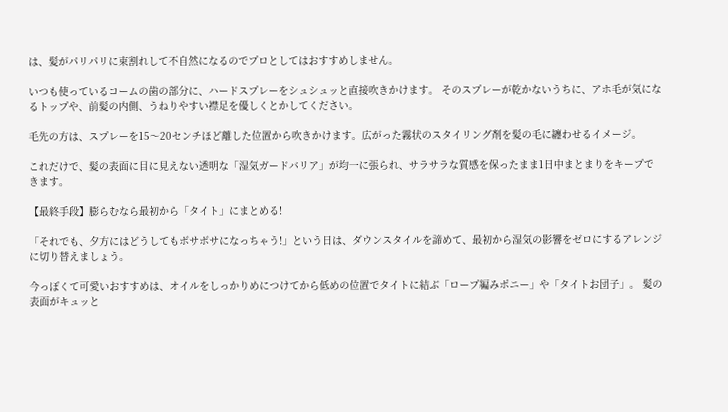は、髪がパリパリに束割れして不自然になるのでプロとしてはおすすめしません。

いつも使っているコームの歯の部分に、ハードスプレーをシュシュッと直接吹きかけます。 そのスプレーが乾かないうちに、アホ毛が気になるトップや、前髪の内側、うねりやすい襟足を優しくとかしてください。

毛先の方は、スプレーを15〜20センチほど離した位置から吹きかけます。広がった霧状のスタイリング剤を髪の毛に纏わせるイメージ。

これだけで、髪の表面に目に見えない透明な「湿気ガードバリア」が均一に張られ、サラサラな質感を保ったまま1日中まとまりをキープできます。

【最終手段】膨らむなら最初から「タイト」にまとめる!

「それでも、夕方にはどうしてもボサボサになっちゃう!」という日は、ダウンスタイルを諦めて、最初から湿気の影響をゼロにするアレンジに切り替えましょう。

今っぽくて可愛いおすすめは、オイルをしっかりめにつけてから低めの位置でタイトに結ぶ「ロープ編みポニー」や「タイトお団子」。 髪の表面がキュッと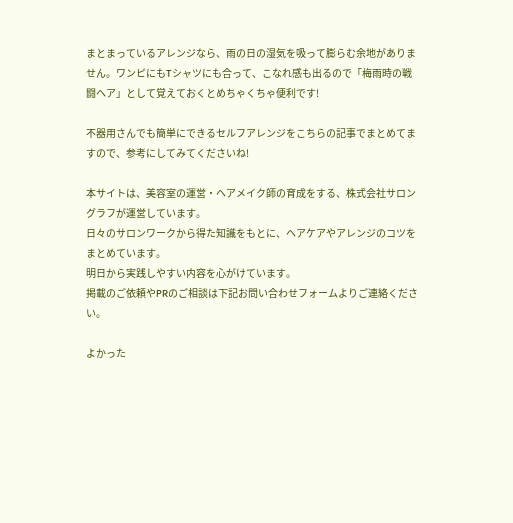まとまっているアレンジなら、雨の日の湿気を吸って膨らむ余地がありません。ワンピにもTシャツにも合って、こなれ感も出るので「梅雨時の戦闘ヘア」として覚えておくとめちゃくちゃ便利です!

不器用さんでも簡単にできるセルフアレンジをこちらの記事でまとめてますので、参考にしてみてくださいね!

本サイトは、美容室の運営・ヘアメイク師の育成をする、株式会社サロングラフが運営しています。
日々のサロンワークから得た知識をもとに、ヘアケアやアレンジのコツをまとめています。
明日から実践しやすい内容を心がけています。
掲載のご依頼やPRのご相談は下記お問い合わせフォームよりご連絡ください。

よかった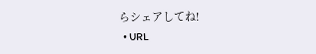らシェアしてね!
  • URL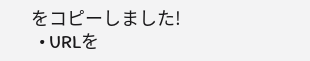をコピーしました!
  • URLを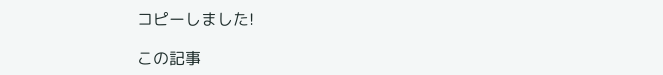コピーしました!

この記事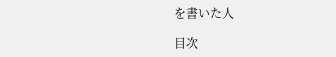を書いた人

目次